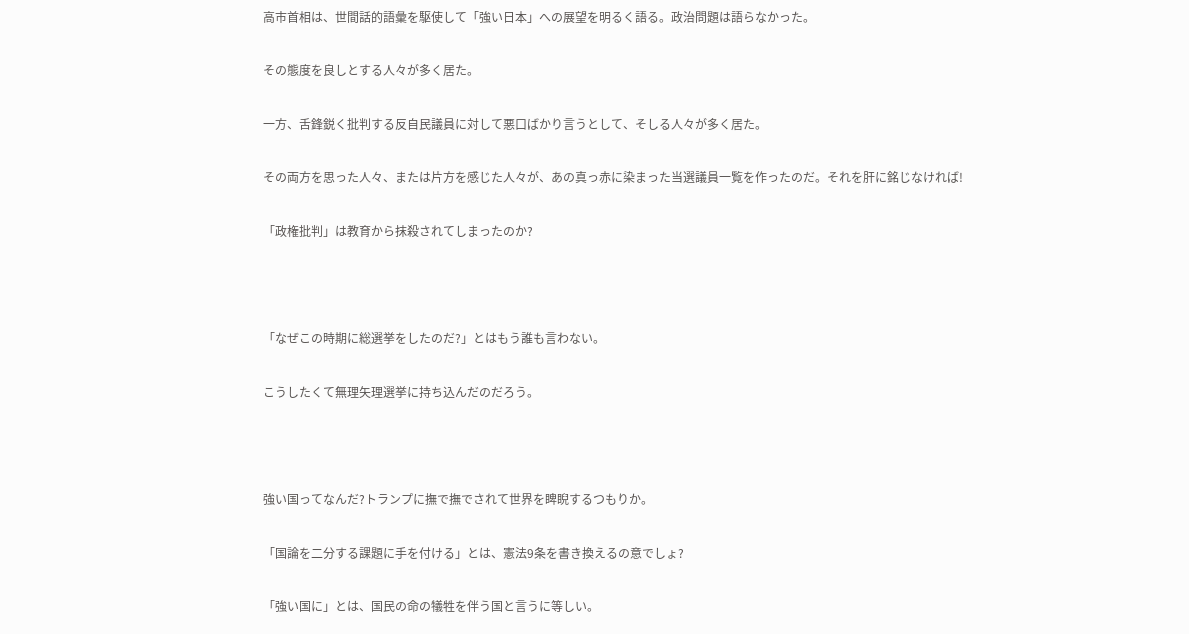高市首相は、世間話的語彙を駆使して「強い日本」への展望を明るく語る。政治問題は語らなかった。

その態度を良しとする人々が多く居た。

一方、舌鋒鋭く批判する反自民議員に対して悪口ばかり言うとして、そしる人々が多く居た。

その両方を思った人々、または片方を感じた人々が、あの真っ赤に染まった当選議員一覧を作ったのだ。それを肝に銘じなければ!

「政権批判」は教育から抹殺されてしまったのか?



「なぜこの時期に総選挙をしたのだ?」とはもう誰も言わない。

こうしたくて無理矢理選挙に持ち込んだのだろう。



強い国ってなんだ?トランプに撫で撫でされて世界を睥睨するつもりか。

「国論を二分する課題に手を付ける」とは、憲法9条を書き換えるの意でしょ?

「強い国に」とは、国民の命の犠牲を伴う国と言うに等しい。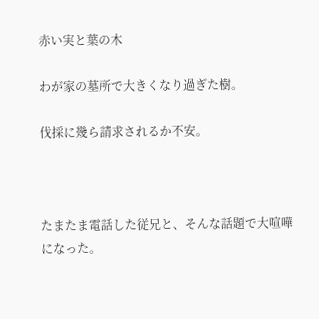赤い実と葉の木

わが家の墓所で大きくなり過ぎた樹。

伐採に幾ら請求されるか不安。



たまたま電話した従兄と、そんな話題で大喧嘩になった。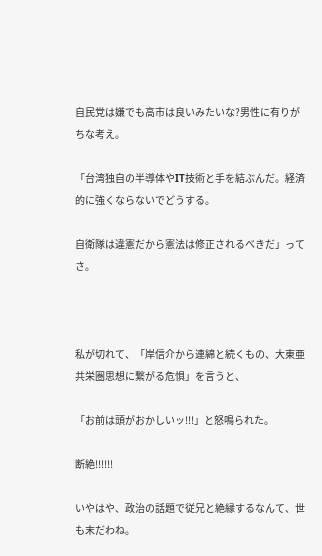自民党は嫌でも高市は良いみたいな?男性に有りがちな考え。

「台湾独自の半導体やIT技術と手を結ぶんだ。経済的に強くならないでどうする。

自衛隊は違憲だから憲法は修正されるべきだ」ってさ。



私が切れて、「岸信介から連綿と続くもの、大東亜共栄圏思想に繋がる危惧」を言うと、

「お前は頭がおかしいッ!!!」と怒鳴られた。

断絶!!!!!!

いやはや、政治の話題で従兄と絶縁するなんて、世も末だわね。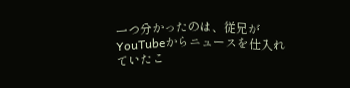一つ分かったのは、従兄がYouTubeからニュースを仕入れていたこ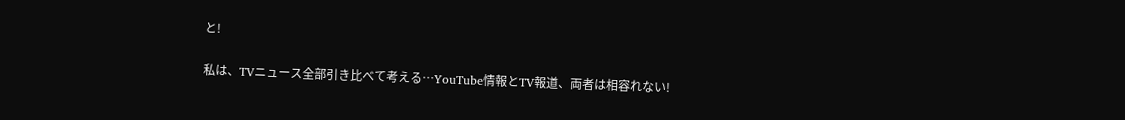と!

私は、TVニュース全部引き比べて考える…YouTube情報とTV報道、両者は相容れない!